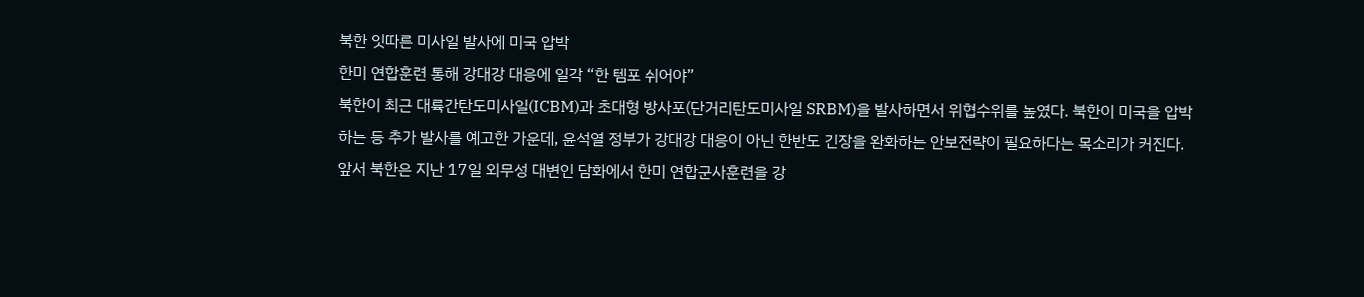북한 잇따른 미사일 발사에 미국 압박
한미 연합훈련 통해 강대강 대응에 일각 “한 템포 쉬어야”
북한이 최근 대륙간탄도미사일(ICBM)과 초대형 방사포(단거리탄도미사일 SRBM)을 발사하면서 위협수위를 높였다. 북한이 미국을 압박하는 등 추가 발사를 예고한 가운데, 윤석열 정부가 강대강 대응이 아닌 한반도 긴장을 완화하는 안보전략이 필요하다는 목소리가 커진다.
앞서 북한은 지난 17일 외무성 대변인 담화에서 한미 연합군사훈련을 강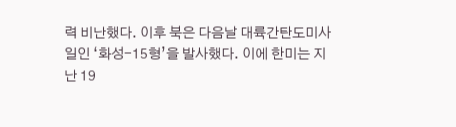력 비난했다. 이후 북은 다음날 대륙간탄도미사일인 ‘화성-15형’을 발사했다. 이에 한미는 지난 19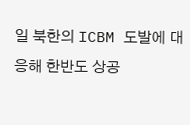일 북한의 ICBM 도발에 대응해 한반도 상공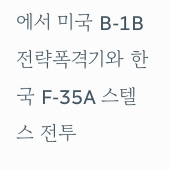에서 미국 B-1B 전략폭격기와 한국 F-35A 스텔스 전투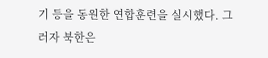기 등을 동원한 연합훈련을 실시했다. 그러자 북한은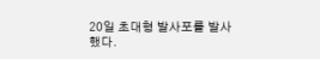20일 초대형 발사포를 발사했다.